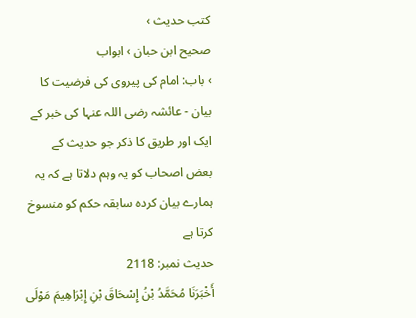کتب حدیث ›
صحیح ابن حبان › ابواب
› باب: امام کی پیروی کی فرضیت کا بیان - عائشہ رضی اللہ عنہا کی خبر کے ایک اور طریق کا ذکر جو حدیث کے بعض اصحاب کو یہ وہم دلاتا ہے کہ یہ ہمارے بیان کردہ سابقہ حکم کو منسوخ کرتا ہے
حدیث نمبر: 2118
أَخْبَرَنَا مُحَمَّدُ بْنُ إِسْحَاقَ بْنِ إِبْرَاهِيمَ مَوْلَى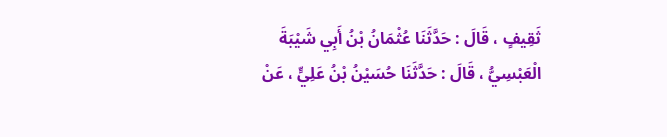ثَقِيفٍ ، قَالَ : حَدَّثَنَا عُثْمَانُ بْنُ أَبِي شَيْبَةَ الْعَبْسِيُّ ، قَالَ : حَدَّثَنَا حُسَيْنُ بْنُ عَلِيٍّ ، عَنْ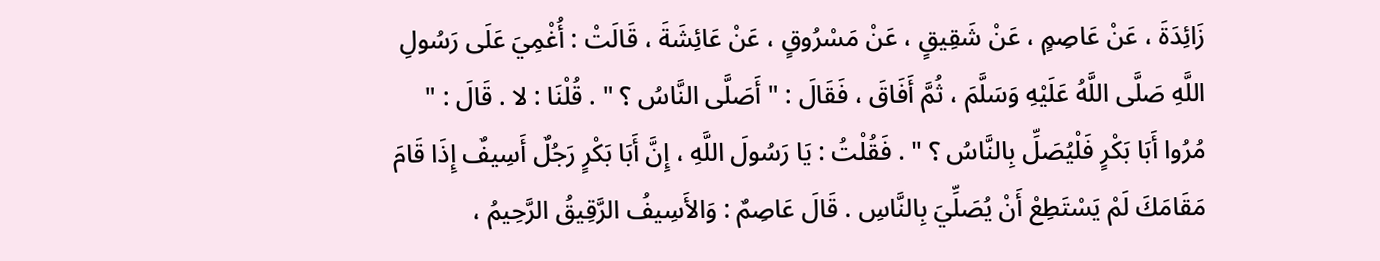زَائِدَةَ ، عَنْ عَاصِمٍ ، عَنْ شَقِيقٍ ، عَنْ مَسْرُوقٍ ، عَنْ عَائِشَةَ ، قَالَتْ : أُغْمِيَ عَلَى رَسُولِ اللَّهِ صَلَّى اللَّهُ عَلَيْهِ وَسَلَّمَ ، ثُمَّ أَفَاقَ ، فَقَالَ : " أَصَلَّى النَّاسُ ؟ " . قُلْنَا : لا . قَالَ : " مُرُوا أَبَا بَكْرٍ فَلْيُصَلِّ بِالنَّاسُ ؟ " . فَقُلْتُ : يَا رَسُولَ اللَّهِ ، إِنَّ أَبَا بَكْرٍ رَجُلٌ أَسِيفٌ إِذَا قَامَ مَقَامَكَ لَمْ يَسْتَطِعْ أَنْ يُصَلِّيَ بِالنَّاسِ . قَالَ عَاصِمٌ : وَالأَسِيفُ الرَّقِيقُ الرَّحِيمُ ،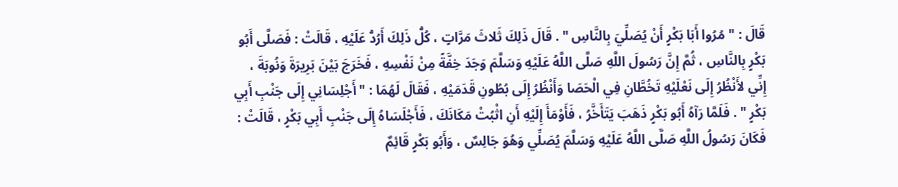قَالَ : " مُرُوا أَبَا بَكْرٍ أَنْ يُصَلِّيَ بِالنَّاسِ " . قَالَ ذَلِكَ ثَلاثَ مَرَّاتٍ ، كُلُّ ذَلِكَ أَرُدُّ عَلَيْهِ ، قَالَتْ : فَصَلَّى أَبُو بَكْرٍ بِالنَّاسِ ، ثُمَّ إِنَّ رَسُولَ اللَّهِ صَلَّى اللَّهُ عَلَيْهِ وَسَلَّمَ وَجَدَ خِفَّةً مِنْ نَفْسِهِ ، فَخَرَجَ بَيْنَ بَرِيرَةَ وَنُوبَةَ ، إِنِّي لأَنْظُرُ إِلَى نَعْلَيْهِ تَخُطَّانِ فِي الْحَصَا وَأَنْظُرُ إِلَى بُطُونِ قَدَمَيْهِ ، فَقَالَ لَهُمَا : " أَجْلِسَانِي إِلَى جَنْبِ أَبِي بَكْرٍ " . فَلَمَّا رَآهُ أَبُو بَكْرٍ ذَهَبَ يَتَأَخَّرُ ، فَأَوْمَأَ إِلَيْهِ أَنِ اثْبُتْ مَكَانَكَ ، فَأَجْلَسَاهُ إِلَى جَنْبِ أَبِي بَكْرٍ ، قَالَتْ : فَكَانَ رَسُولُ اللَّهِ صَلَّى اللَّهُ عَلَيْهِ وَسَلَّمَ يُصَلِّي وَهُوَ جَالِسٌ ، وَأَبُو بَكْرٍ قَائِمٌ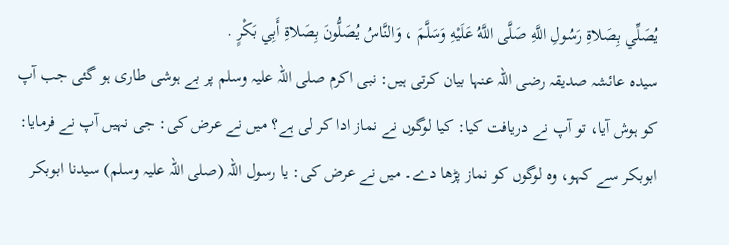يُصَلِّي بِصَلاةِ رَسُولِ اللَّهِ صَلَّى اللَّهُ عَلَيْهِ وَسَلَّمَ ، وَالنَّاسُ يُصَلُّونَ بِصَلاةِ أَبِي بَكْرٍ .
سیدہ عائشہ صدیقہ رضی اللہ عنہا بیان کرتی ہیں: نبی اکرم صلی اللہ علیہ وسلم پر بے ہوشی طاری ہو گئی جب آپ کو ہوش آیا، تو آپ نے دریافت کیا: کیا لوگوں نے نماز ادا کر لی ہے؟ میں نے عرض کی: جی نہیں آپ نے فرمایا: ابوبکر سے کہو، وہ لوگوں کو نماز پڑھا دے۔ میں نے عرض کی: یا رسول اللہ (صلی اللہ علیہ وسلم) سیدنا ابوبکر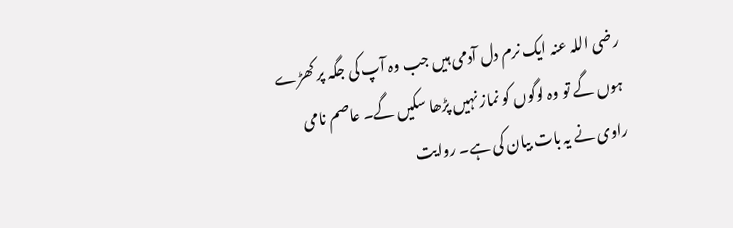رضی اللہ عنہ ایک نرم دل آدمی ہیں جب وہ آپ کی جگہ پر کھڑے ہوں گے تو وہ لوگوں کو نماز نہیں پڑھا سکیں گے۔ عاصم نامی راوی نے یہ بات بیان کی ہے۔ روایت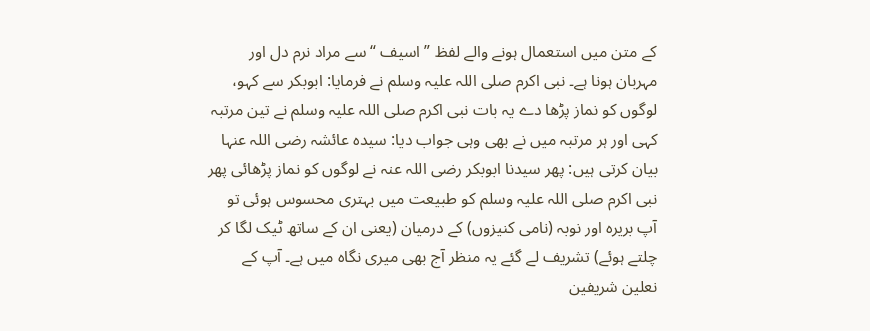کے متن میں استعمال ہونے والے لفظ ” اسیف “ سے مراد نرم دل اور مہربان ہونا ہے۔ نبی اکرم صلی اللہ علیہ وسلم نے فرمایا: ابوبکر سے کہو، لوگوں کو نماز پڑھا دے یہ بات نبی اکرم صلی اللہ علیہ وسلم نے تین مرتبہ کہی اور ہر مرتبہ میں نے بھی وہی جواب دیا: سیدہ عائشہ رضی اللہ عنہا بیان کرتی ہیں: پھر سیدنا ابوبکر رضی اللہ عنہ نے لوگوں کو نماز پڑھائی پھر نبی اکرم صلی اللہ علیہ وسلم کو طبیعت میں بہتری محسوس ہوئی تو آپ بریرہ اور نوبہ (نامی کنیزوں) کے درمیان (یعنی ان کے ساتھ ٹیک لگا کر چلتے ہوئے) تشریف لے گئے یہ منظر آج بھی میری نگاہ میں ہے۔ آپ کے نعلین شریفین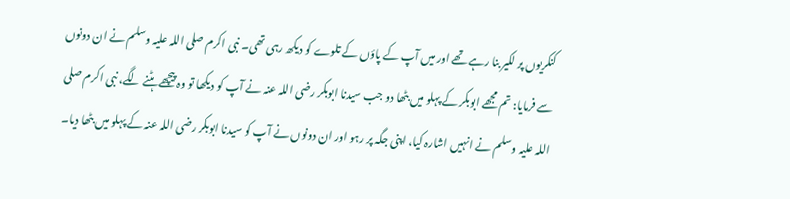کنکریوں پر لکیر بنا رہے تھے اور میں آپ کے پاؤں کے تلوے کو دیکھ رہی تھی۔ نبی اکرم صلی اللہ علیہ وسلم نے ان دونوں سے فرمایا: تم مجھے ابوبکر کے پہلو میں بٹھا دو جب سیدنا ابوبکر رضی اللہ عنہ نے آپ کو دیکھا تو وہ پیچھے ہٹنے لگے، نبی اکرم صلی اللہ علیہ وسلم نے انہیں اشارہ کیا، اپنی جگہ پر رہو اور ان دونوں نے آپ کو سیدنا ابوبکر رضی اللہ عنہ کے پہلو میں بٹھا دیا۔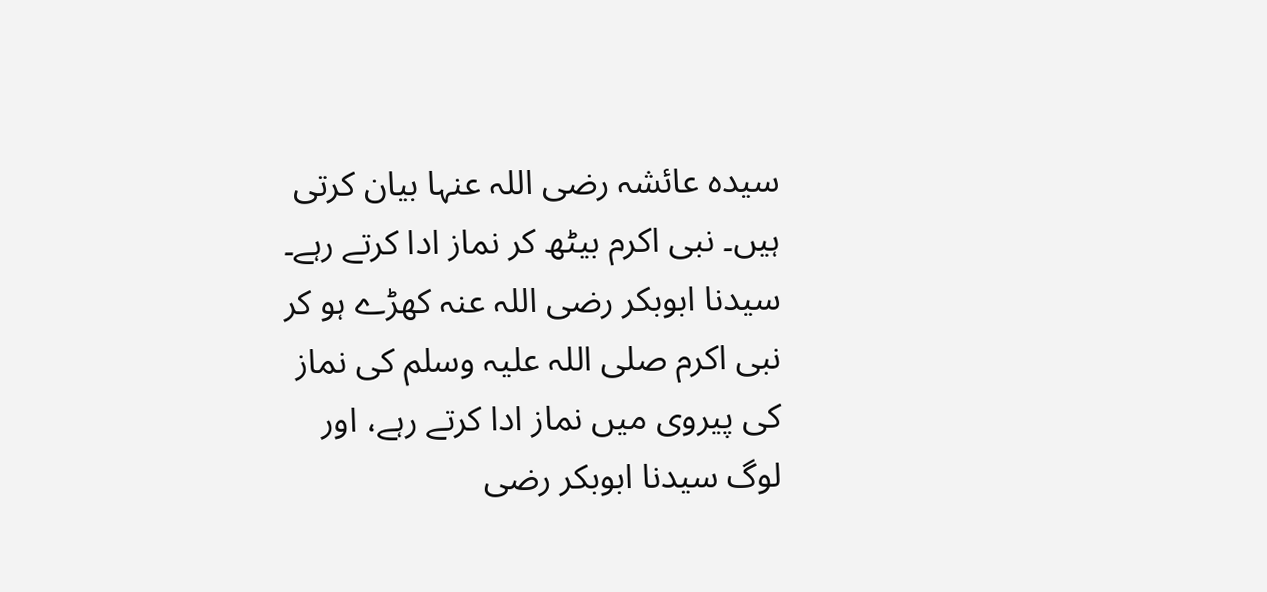سیدہ عائشہ رضی اللہ عنہا بیان کرتی ہیں۔ نبی اکرم بیٹھ کر نماز ادا کرتے رہے۔ سیدنا ابوبکر رضی اللہ عنہ کھڑے ہو کر نبی اکرم صلی اللہ علیہ وسلم کی نماز کی پیروی میں نماز ادا کرتے رہے، اور لوگ سیدنا ابوبکر رضی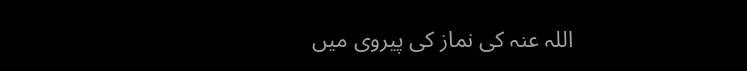اللہ عنہ کی نماز کی پیروی میں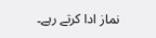نماز ادا کرتے رہے۔